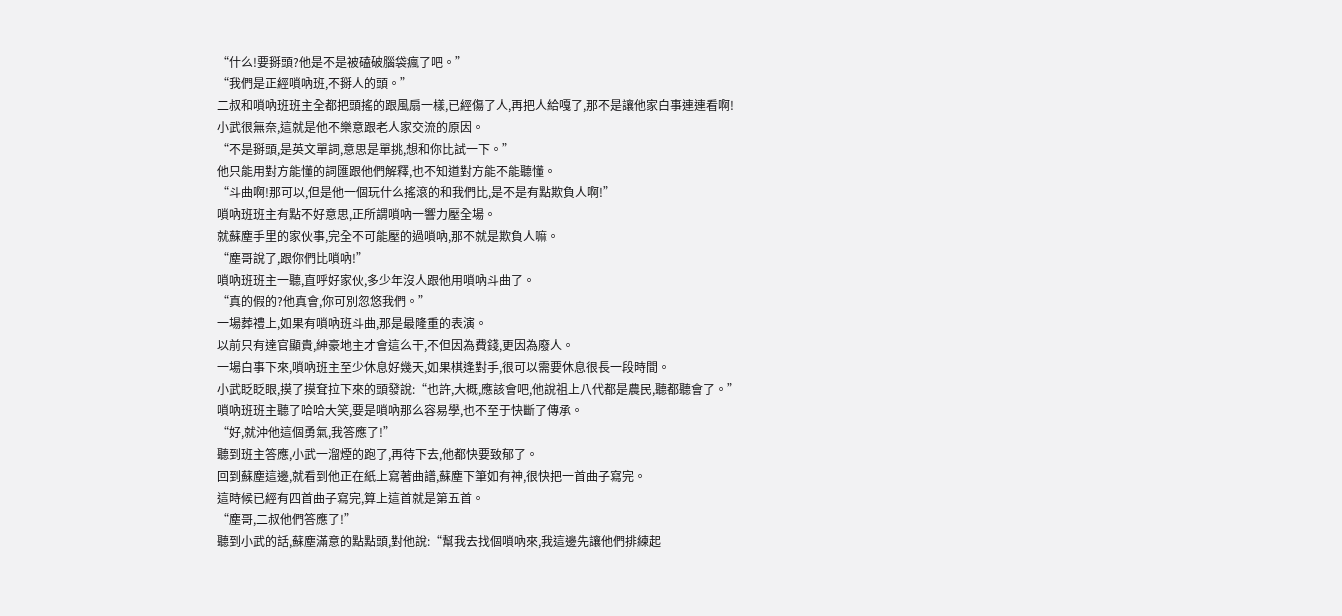“什么!要掰頭?他是不是被磕破腦袋瘋了吧。”
“我們是正經嗩吶班,不掰人的頭。”
二叔和嗩吶班班主全都把頭搖的跟風扇一樣,已經傷了人,再把人給嘎了,那不是讓他家白事連連看啊!
小武很無奈,這就是他不樂意跟老人家交流的原因。
“不是掰頭,是英文單詞,意思是單挑,想和你比試一下。”
他只能用對方能懂的詞匯跟他們解釋,也不知道對方能不能聽懂。
“斗曲啊!那可以,但是他一個玩什么搖滾的和我們比,是不是有點欺負人啊!”
嗩吶班班主有點不好意思,正所謂嗩吶一響力壓全場。
就蘇塵手里的家伙事,完全不可能壓的過嗩吶,那不就是欺負人嘛。
“塵哥說了,跟你們比嗩吶!”
嗩吶班班主一聽,直呼好家伙,多少年沒人跟他用嗩吶斗曲了。
“真的假的?他真會,你可別忽悠我們。”
一場葬禮上,如果有嗩吶班斗曲,那是最隆重的表演。
以前只有達官顯貴,紳豪地主才會這么干,不但因為費錢,更因為廢人。
一場白事下來,嗩吶班主至少休息好幾天,如果棋逢對手,很可以需要休息很長一段時間。
小武眨眨眼,摸了摸耷拉下來的頭發說:“也許,大概,應該會吧,他說祖上八代都是農民,聽都聽會了。”
嗩吶班班主聽了哈哈大笑,要是嗩吶那么容易學,也不至于快斷了傳承。
“好,就沖他這個勇氣,我答應了!”
聽到班主答應,小武一溜煙的跑了,再待下去,他都快要致郁了。
回到蘇塵這邊,就看到他正在紙上寫著曲譜,蘇塵下筆如有神,很快把一首曲子寫完。
這時候已經有四首曲子寫完,算上這首就是第五首。
“塵哥,二叔他們答應了!”
聽到小武的話,蘇塵滿意的點點頭,對他說:“幫我去找個嗩吶來,我這邊先讓他們排練起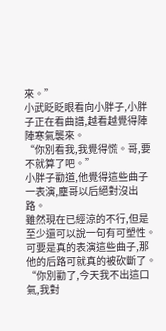來。”
小武眨眨眼看向小胖子,小胖子正在看曲譜,越看越覺得陣陣寒氣襲來。
“你別看我,我覺得慌。哥,要不就算了吧。”
小胖子勸道,他覺得這些曲子一表演,塵哥以后絕對沒出路。
雖然現在已經涼的不行,但是至少還可以說一句有可塑性。
可要是真的表演這些曲子,那他的后路可就真的被砍斷了。
“你別勸了,今天我不出這口氣,我對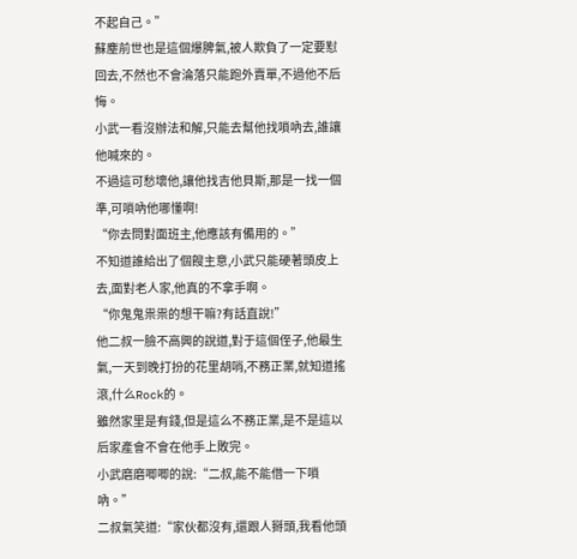不起自己。”
蘇塵前世也是這個爆脾氣,被人欺負了一定要懟回去,不然也不會淪落只能跑外賣單,不過他不后悔。
小武一看沒辦法和解,只能去幫他找嗩吶去,誰讓他喊來的。
不過這可愁壞他,讓他找吉他貝斯,那是一找一個準,可嗩吶他哪懂啊!
“你去問對面班主,他應該有備用的。”
不知道誰給出了個餿主意,小武只能硬著頭皮上去,面對老人家,他真的不拿手啊。
“你鬼鬼祟祟的想干嘛?有話直說!”
他二叔一臉不高興的說道,對于這個侄子,他最生氣,一天到晚打扮的花里胡哨,不務正業,就知道搖滾,什么Rock的。
雖然家里是有錢,但是這么不務正業,是不是這以后家產會不會在他手上敗完。
小武磨磨唧唧的說:“二叔,能不能借一下嗩吶。”
二叔氣笑道:“家伙都沒有,還跟人掰頭,我看他頭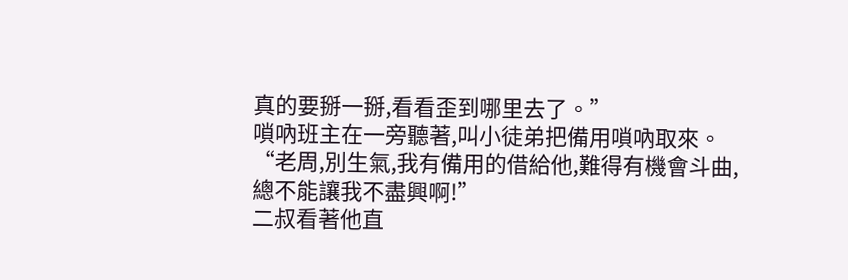真的要掰一掰,看看歪到哪里去了。”
嗩吶班主在一旁聽著,叫小徒弟把備用嗩吶取來。
“老周,別生氣,我有備用的借給他,難得有機會斗曲,總不能讓我不盡興啊!”
二叔看著他直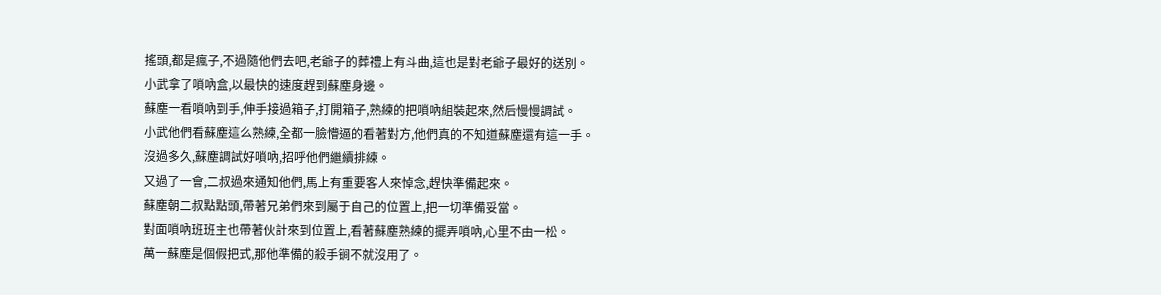搖頭,都是瘋子,不過隨他們去吧,老爺子的葬禮上有斗曲,這也是對老爺子最好的送別。
小武拿了嗩吶盒,以最快的速度趕到蘇塵身邊。
蘇塵一看嗩吶到手,伸手接過箱子,打開箱子,熟練的把嗩吶組裝起來,然后慢慢調試。
小武他們看蘇塵這么熟練,全都一臉懵逼的看著對方,他們真的不知道蘇塵還有這一手。
沒過多久,蘇塵調試好嗩吶,招呼他們繼續排練。
又過了一會,二叔過來通知他們,馬上有重要客人來悼念,趕快準備起來。
蘇塵朝二叔點點頭,帶著兄弟們來到屬于自己的位置上,把一切準備妥當。
對面嗩吶班班主也帶著伙計來到位置上,看著蘇塵熟練的擺弄嗩吶,心里不由一松。
萬一蘇塵是個假把式,那他準備的殺手锏不就沒用了。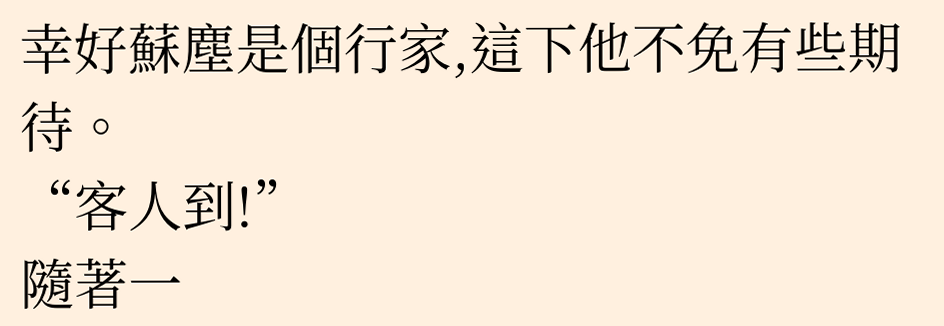幸好蘇塵是個行家,這下他不免有些期待。
“客人到!”
隨著一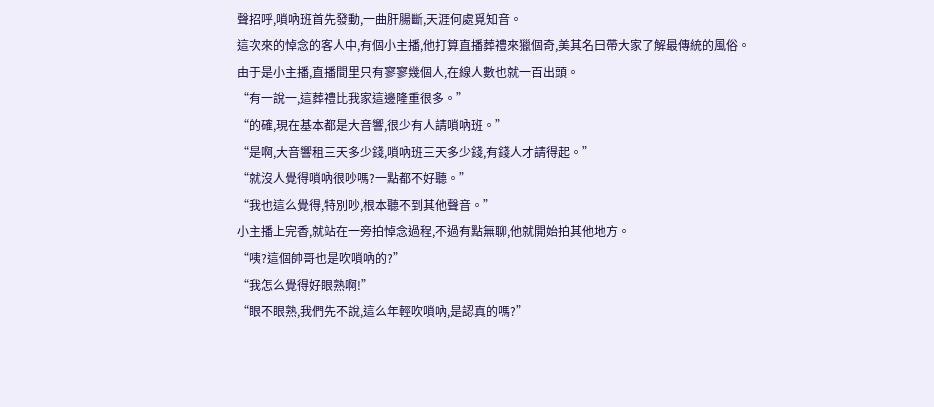聲招呼,嗩吶班首先發動,一曲肝腸斷,天涯何處覓知音。
這次來的悼念的客人中,有個小主播,他打算直播葬禮來獵個奇,美其名曰帶大家了解最傳統的風俗。
由于是小主播,直播間里只有寥寥幾個人,在線人數也就一百出頭。
“有一說一,這葬禮比我家這邊隆重很多。”
“的確,現在基本都是大音響,很少有人請嗩吶班。”
“是啊,大音響租三天多少錢,嗩吶班三天多少錢,有錢人才請得起。”
“就沒人覺得嗩吶很吵嗎?一點都不好聽。”
“我也這么覺得,特別吵,根本聽不到其他聲音。”
小主播上完香,就站在一旁拍悼念過程,不過有點無聊,他就開始拍其他地方。
“咦?這個帥哥也是吹嗩吶的?”
“我怎么覺得好眼熟啊!”
“眼不眼熟,我們先不說,這么年輕吹嗩吶,是認真的嗎?”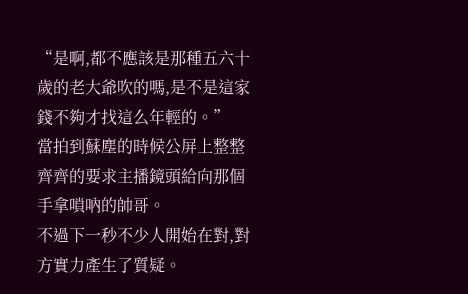“是啊,都不應該是那種五六十歲的老大爺吹的嗎,是不是這家錢不夠才找這么年輕的。”
當拍到蘇塵的時候公屏上整整齊齊的要求主播鏡頭給向那個手拿嗩吶的帥哥。
不過下一秒不少人開始在對,對方實力產生了質疑。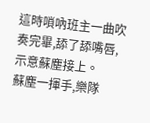這時嗩吶班主一曲吹奏完畢,舔了舔嘴唇,示意蘇塵接上。
蘇塵一揮手,樂隊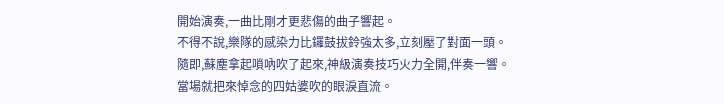開始演奏,一曲比剛才更悲傷的曲子響起。
不得不說,樂隊的感染力比鑼鼓拔鈴強太多,立刻壓了對面一頭。
隨即,蘇塵拿起嗩吶吹了起來,神級演奏技巧火力全開,伴奏一響。
當場就把來悼念的四姑婆吹的眼淚直流。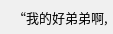“我的好弟弟啊,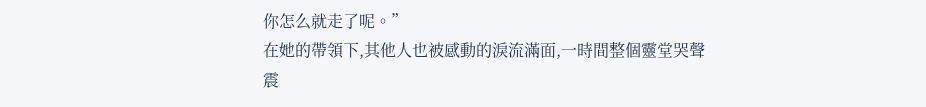你怎么就走了呢。”
在她的帶領下,其他人也被感動的淚流滿面,一時間整個靈堂哭聲震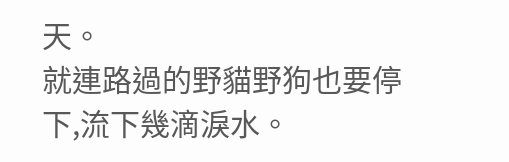天。
就連路過的野貓野狗也要停下,流下幾滴淚水。